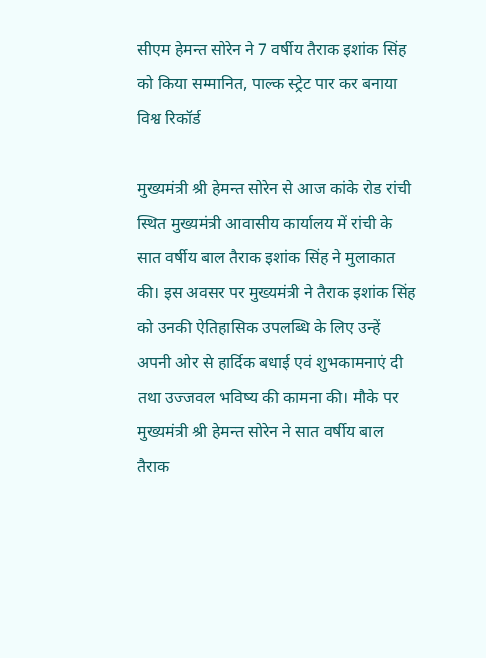सीएम हेमन्त सोरेन ने 7 वर्षीय तैराक इशांक सिंह को किया सम्मानित, पाल्क स्ट्रेट पार कर बनाया विश्व रिकॉर्ड

मुख्यमंत्री श्री हेमन्त सोरेन से आज कांके रोड रांची स्थित मुख्यमंत्री आवासीय कार्यालय में रांची के सात वर्षीय बाल तैराक इशांक सिंह ने मुलाकात की। इस अवसर पर मुख्यमंत्री ने तैराक इशांक सिंह को उनकी ऐतिहासिक उपलब्धि के लिए उन्हें अपनी ओर से हार्दिक बधाई एवं शुभकामनाएं दी तथा उज्जवल भविष्य की कामना की। मौके पर मुख्यमंत्री श्री हेमन्त सोरेन ने सात वर्षीय बाल तैराक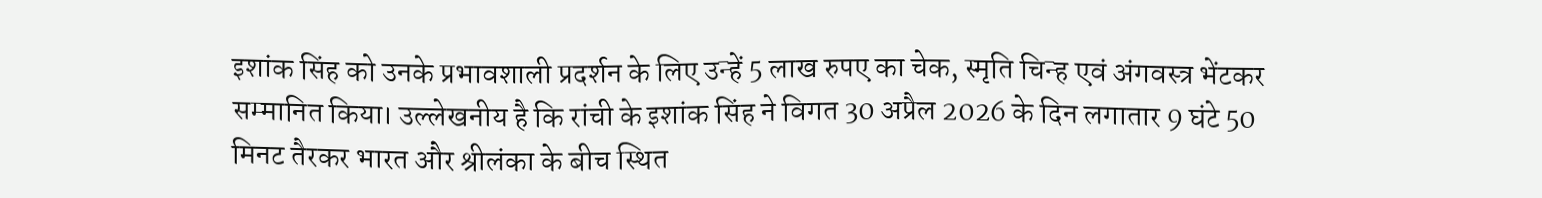इशांक सिंह को उनके प्रभावशाली प्रदर्शन के लिए उन्हें 5 लाख रुपए का चेक, स्मृति चिन्ह एवं अंगवस्त्र भेंटकर सम्मानित किया। उल्लेखनीय है कि रांची के इशांक सिंह ने विगत 30 अप्रैल 2026 के दिन लगातार 9 घंटे 50 मिनट तैरकर भारत और श्रीलंका के बीच स्थित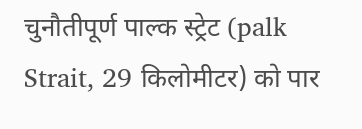चुनौतीपूर्ण पाल्क स्ट्रेट (palk Strait, 29 किलोमीटर) को पार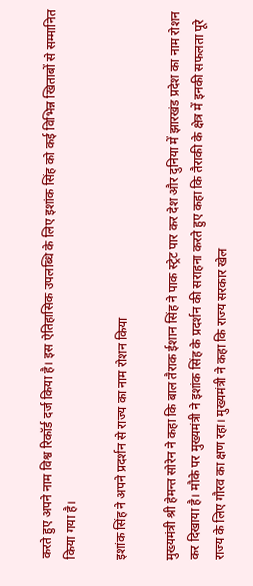करते हुए अपने नाम विश्व रिकॉर्ड दर्ज किया है। इस ऐतिहासिक उपलब्धि के लिए इशांक सिंह को कई विभिन्न खिताबों से सम्मानित किया गया है।

इशांक सिंह ने अपने प्रदर्शन से राज्य का नाम रोशन किया

मुख्यमंत्री श्री हेमन्त सोरेन ने कहा कि बाल तैराक ईशान सिंह ने पाक स्ट्रेट पार कर देश और दुनिया में झारखंड प्रदेश का नाम रोशन कर दिखाया है। मौके पर मुख्यमंत्री ने इशांक सिंह के प्रदर्शन की सराहना करते हुए कहा कि तैराकी के क्षेत्र में इनकी सफलता पूरे राज्य के लिए गौरव का क्षण रहा। मुख्यमंत्री ने कहा कि राज्य सरकार खेल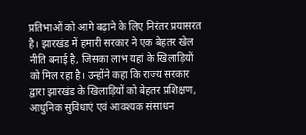प्रतिभाओं को आगे बढ़ाने के लिए निरंतर प्रयासरत है। झारखंड में हमारी सरकार ने एक बेहतर खेल नीति बनाई है, जिसका लाभ यहां के खिलाड़ियों को मिल रहा है। उन्होंने कहा कि राज्य सरकार द्वारा झारखंड के खिलाड़ियों को बेहतर प्रशिक्षण, आधुनिक सुविधाएं एवं आवश्यक संसाधन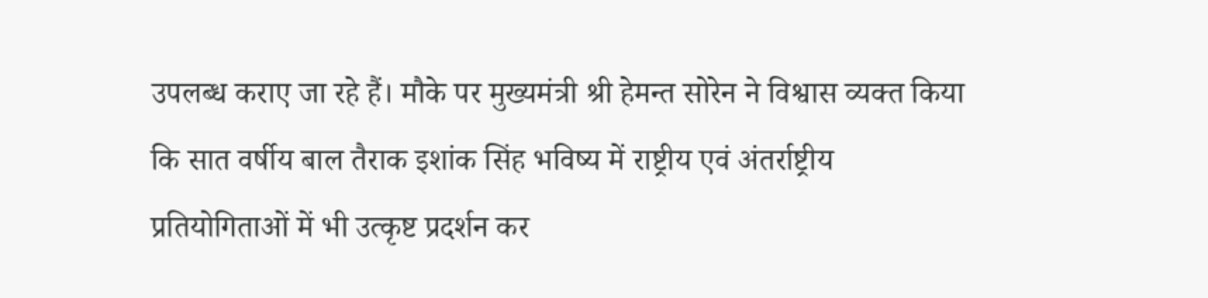उपलब्ध कराए जा रहे हैं। मौके पर मुख्यमंत्री श्री हेमन्त सोरेन ने विश्वास व्यक्त किया कि सात वर्षीय बाल तैराक इशांक सिंह भविष्य में राष्ट्रीय एवं अंतर्राष्ट्रीय प्रतियोगिताओं में भी उत्कृष्ट प्रदर्शन कर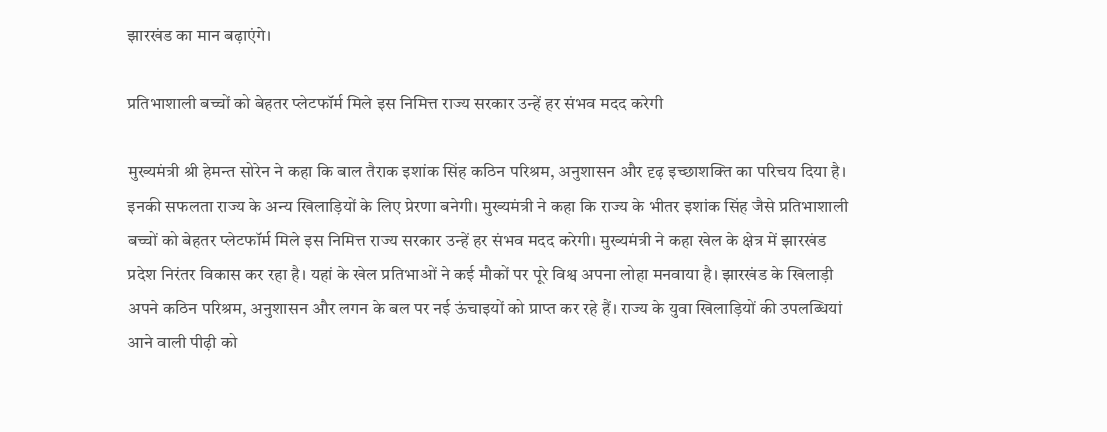झारखंड का मान बढ़ाएंगे।

प्रतिभाशाली बच्चों को बेहतर प्लेटफॉर्म मिले इस निमित्त राज्य सरकार उन्हें हर संभव मदद करेगी

मुख्यमंत्री श्री हेमन्त सोरेन ने कहा कि बाल तैराक इशांक सिंह कठिन परिश्रम, अनुशासन और दृढ़ इच्छाशक्ति का परिचय दिया है। इनकी सफलता राज्य के अन्य खिलाड़ियों के लिए प्रेरणा बनेगी। मुख्यमंत्री ने कहा कि राज्य के भीतर इशांक सिंह जैसे प्रतिभाशाली बच्चों को बेहतर प्लेटफॉर्म मिले इस निमित्त राज्य सरकार उन्हें हर संभव मदद करेगी। मुख्यमंत्री ने कहा खेल के क्षेत्र में झारखंड प्रदेश निरंतर विकास कर रहा है। यहां के खेल प्रतिभाओं ने कई मौकों पर पूरे विश्व अपना लोहा मनवाया है। झारखंड के खिलाड़ी अपने कठिन परिश्रम, अनुशासन और लगन के बल पर नई ऊंचाइयों को प्राप्त कर रहे हैं। राज्य के युवा खिलाड़ियों की उपलब्धियां आने वाली पीढ़ी को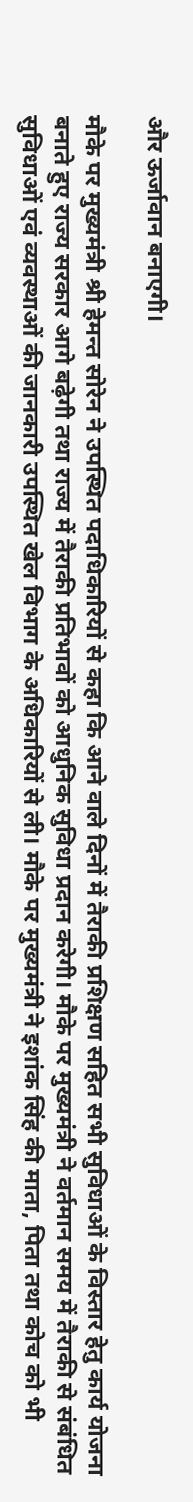और ऊर्जावान बनाएगी।

मौके पर मुख्यमंत्री श्री हेमन्त सोरेन ने उपस्थित पदाधिकारियों से कहा कि आने वाले दिनों में तैराकी प्रशिक्षण सहित सभी सुविधाओं के विस्तार हेतु कार्य योजना बनाते हुए राज्य सरकार आगे बढ़ेगी तथा राज्य में तैराकी प्रतिभावों को आधुनिक सुविधा प्रदान करेगी। मौके पर मुख्यमंत्री ने वर्तमान समय में तैराकी से संबंधित सुविधाओं एवं व्यवस्थाओं की जानकारी उपस्थित खेल विभाग के अधिकारियों से ली। मौके पर मुख्यमंत्री ने इशांक सिंह की माता, पिता तथा कोच को भी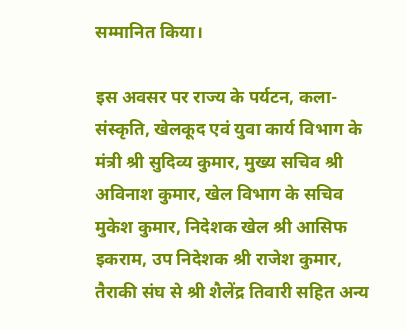सम्मानित किया।

इस अवसर पर राज्य के पर्यटन, कला-संस्कृति, खेलकूद एवं युवा कार्य विभाग के मंत्री श्री सुदिव्य कुमार, मुख्य सचिव श्री अविनाश कुमार, खेल विभाग के सचिव मुकेश कुमार, निदेशक खेल श्री आसिफ इकराम, उप निदेशक श्री राजेश कुमार, तैराकी संघ से श्री शैलेंद्र तिवारी सहित अन्य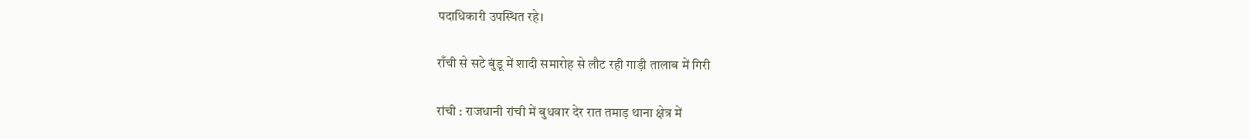पदाधिकारी उपस्थित रहे।

राँची से सटे बुंडू में शादी समारोह से लौट रही गाड़ी तालाब में गिरी

रांची : राजधानी रांची में बुधवार देर रात तमाड़ थाना क्षेत्र में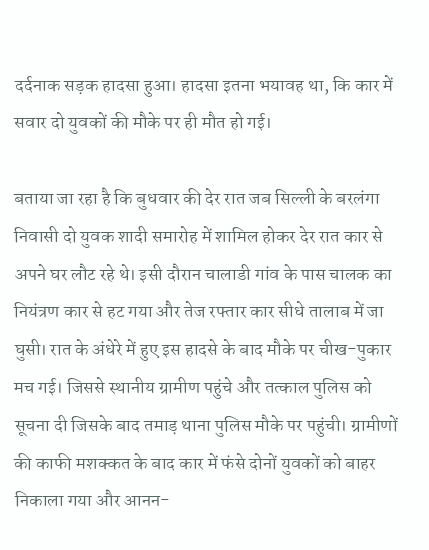दर्दनाक सड़क हादसा हुआ। हादसा इतना भयावह था, कि कार में सवार दो युवकों की मौके पर ही मौत हो गई।

बताया जा रहा है कि बुधवार की देर रात जब सिल्ली के बरलंगा निवासी दो युवक शादी समारोह में शामिल होकर देर रात कार से अपने घर लौट रहे थे। इसी दौरान चालाडी गांव के पास चालक का नियंत्रण कार से हट गया और तेज रफ्तार कार सीधे तालाब में जा घुसी। रात के अंधेरे में हुए इस हादसे के बाद मौके पर चीख-पुकार मच गई। जिससे स्थानीय ग्रामीण पहुंचे और तत्काल पुलिस को सूचना दी जिसके बाद तमाड़ थाना पुलिस मौके पर पहुंची। ग्रामीणों की काफी मशक्कत के बाद कार में फंसे दोनों युवकों को बाहर निकाला गया और आनन-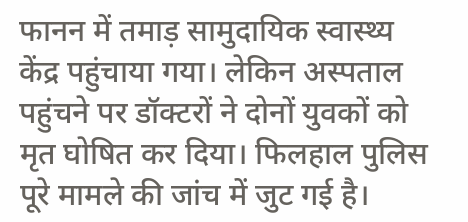फानन में तमाड़ सामुदायिक स्वास्थ्य केंद्र पहुंचाया गया। लेकिन अस्पताल पहुंचने पर डॉक्टरों ने दोनों युवकों को मृत घोषित कर दिया। फिलहाल पुलिस पूरे मामले की जांच में जुट गई है।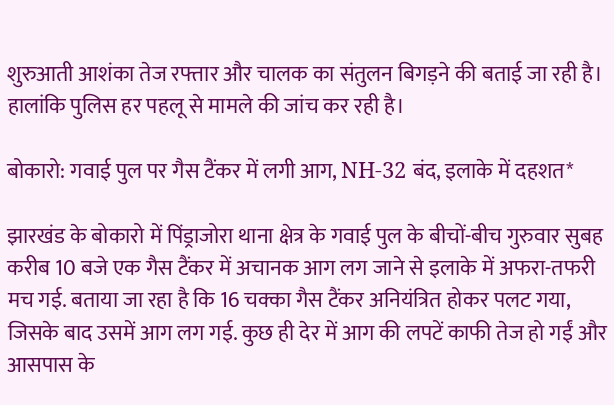शुरुआती आशंका तेज रफ्तार और चालक का संतुलन बिगड़ने की बताई जा रही है। हालांकि पुलिस हर पहलू से मामले की जांच कर रही है।

बोकारो: गवाई पुल पर गैस टैंकर में लगी आग, NH-32 बंद, इलाके में दहशत*

झारखंड के बोकारो में पिंड्राजोरा थाना क्षेत्र के गवाई पुल के बीचों-बीच गुरुवार सुबह करीब 10 बजे एक गैस टैंकर में अचानक आग लग जाने से इलाके में अफरा-तफरी मच गई. बताया जा रहा है कि 16 चक्का गैस टैंकर अनियंत्रित होकर पलट गया, जिसके बाद उसमें आग लग गई. कुछ ही देर में आग की लपटें काफी तेज हो गईं और आसपास के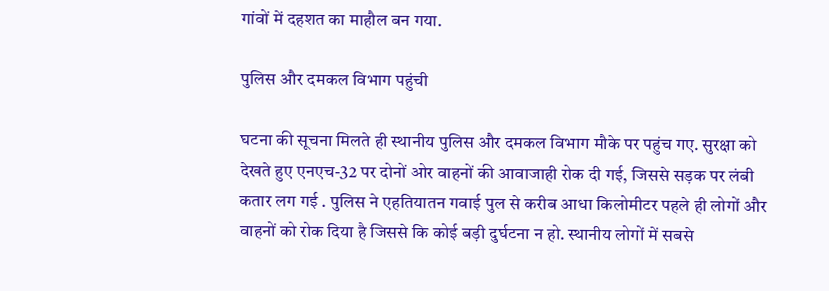गांवों में दहशत का माहौल बन गया.

पुलिस और दमकल विभाग पहुंची

घटना की सूचना मिलते ही स्थानीय पुलिस और दमकल विभाग मौके पर पहुंच गए. सुरक्षा को देखते हुए एनएच-32 पर दोनों ओर वाहनों की आवाजाही रोक दी गई, जिससे सड़क पर लंबी कतार लग गई . पुलिस ने एहतियातन गवाई पुल से करीब आधा किलोमीटर पहले ही लोगों और वाहनों को रोक दिया है जिससे कि कोई बड़ी दुर्घटना न हो. स्थानीय लोगों में सबसे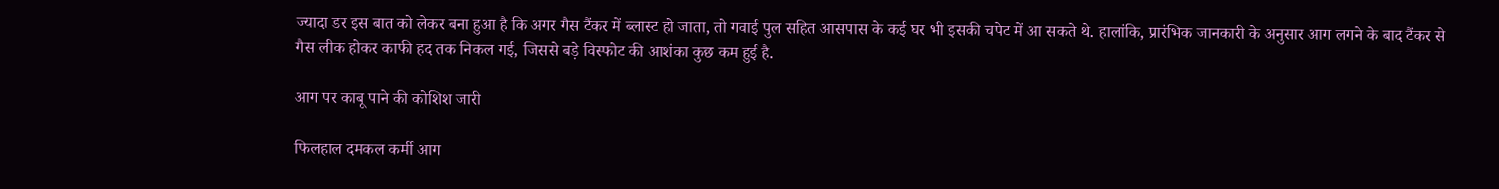ज्यादा डर इस बात को लेकर बना हुआ है कि अगर गैस टैंकर में ब्लास्ट हो जाता, तो गवाई पुल सहित आसपास के कई घर भी इसकी चपेट में आ सकते थे. हालांकि, प्रारंभिक जानकारी के अनुसार आग लगने के बाद टैंकर से गैस लीक होकर काफी हद तक निकल गई, जिससे बड़े विस्फोट की आशंका कुछ कम हुई है.

आग पर काबू पाने की कोशिश जारी

फिलहाल दमकल कर्मी आग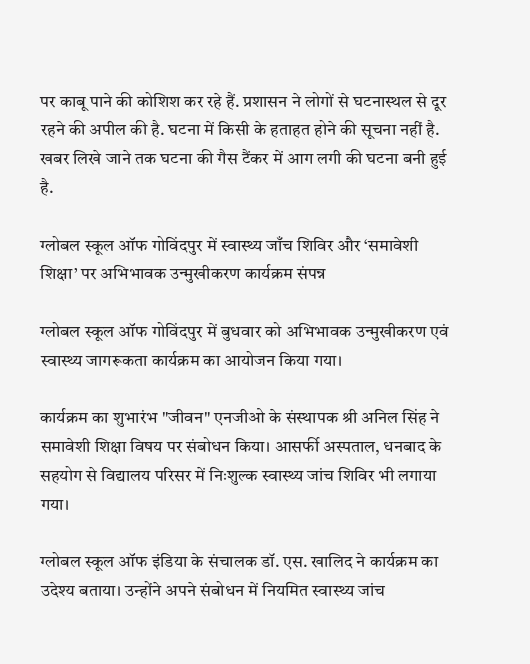पर काबू पाने की कोशिश कर रहे हैं. प्रशासन ने लोगों से घटनास्थल से दूर रहने की अपील की है. घटना में किसी के हताहत होने की सूचना नहीं है. खबर लिखे जाने तक घटना की गैस टैंकर में आग लगी की घटना बनी हुई है.

ग्लोबल स्कूल ऑफ गोविंदपुर में स्वास्थ्य जाँच शिविर और ‘समावेशी शिक्षा’ पर अभिभावक उन्मुखीकरण कार्यक्रम संपन्न

ग्लोबल स्कूल ऑफ गोविंदपुर में बुधवार को अभिभावक उन्मुखीकरण एवं स्वास्थ्य जागरूकता कार्यक्रम का आयोजन किया गया।

कार्यक्रम का शुभारंभ "जीवन" एनजीओ के संस्थापक श्री अनिल सिंह ने समावेशी शिक्षा विषय पर संबोधन किया। आसर्फी अस्पताल, धनबाद के सहयोग से विद्यालय परिसर में निःशुल्क स्वास्थ्य जांच शिविर भी लगाया गया।

ग्लोबल स्कूल ऑफ इंडिया के संचालक डॉ. एस. खालिद ने कार्यक्रम का उदेश्य बताया। उन्होंने अपने संबोधन में नियमित स्वास्थ्य जांच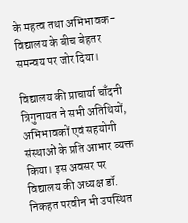के महत्व तथा अभिभावक-विद्यालय के बीच बेहतर समन्वय पर जोर दिया।

विद्यालय की प्राचार्या चाँदनी त्रिगुनायत ने सभी अतिथियों, अभिभावकों एवं सहयोगी संस्थाओं के प्रति आभार व्यक्त किया। इस अवसर पर विद्यालय की अध्यक्ष डॉ. निकहत परवीन भी उपस्थित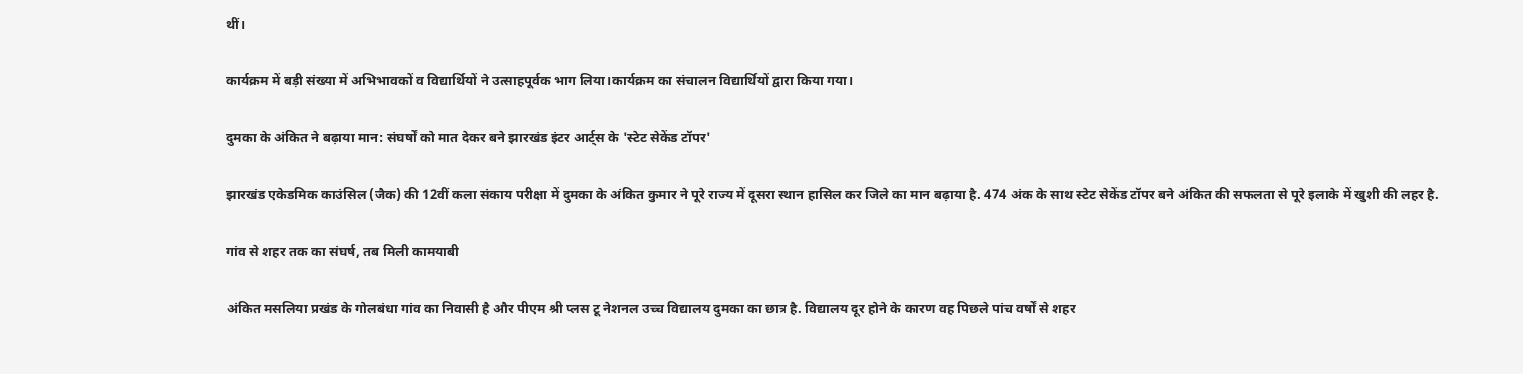थीं।

कार्यक्रम में बड़ी संख्या में अभिभावकों व विद्यार्थियों ने उत्साहपूर्वक भाग लिया।कार्यक्रम का संचालन विद्यार्थियों द्वारा किया गया।

दुमका के अंकित ने बढ़ाया मान: संघर्षों को मात देकर बने झारखंड इंटर आर्ट्स के 'स्टेट सेकेंड टॉपर'

झारखंड एकेडमिक काउंसिल (जैक) की 12वीं कला संकाय परीक्षा में दुमका के अंकित कुमार ने पूरे राज्य में दूसरा स्थान हासिल कर जिले का मान बढ़ाया है. 474 अंक के साथ स्टेट सेकेंड टॉपर बने अंकित की सफलता से पूरे इलाके में खुशी की लहर है.

गांव से शहर तक का संघर्ष, तब मिली कामयाबी

अंकित मसलिया प्रखंड के गोलबंधा गांव का निवासी है और पीएम श्री प्लस टू नेशनल उच्च विद्यालय दुमका का छात्र है. विद्यालय दूर होने के कारण वह पिछले पांच वर्षों से शहर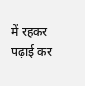में रहकर पढ़ाई कर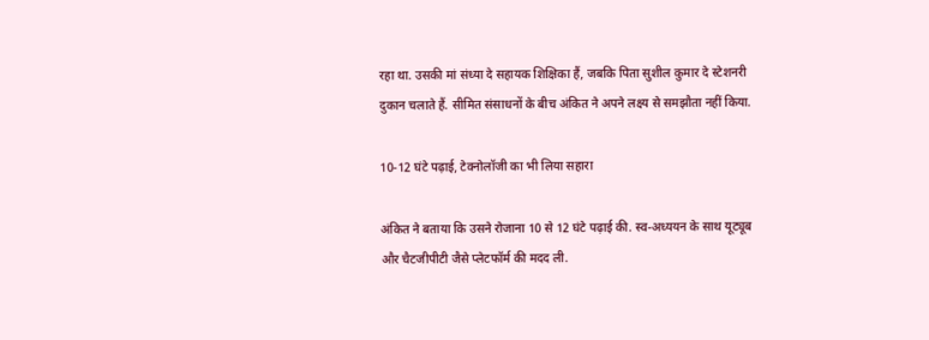रहा था. उसकी मां संध्या दे सहायक शिक्षिका हैं, जबकि पिता सुशील कुमार दे स्टेशनरी दुकान चलाते हैं. सीमित संसाधनों के बीच अंकित ने अपने लक्ष्य से समझौता नहीं किया.

10-12 घंटे पढ़ाई, टेक्नोलॉजी का भी लिया सहारा

अंकित ने बताया कि उसने रोजाना 10 से 12 घंटे पढ़ाई की. स्व-अध्ययन के साथ यूट्यूब और चैटजीपीटी जैसे प्लेटफॉर्म की मदद ली.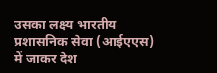उसका लक्ष्य भारतीय प्रशासनिक सेवा (आईएएस) में जाकर देश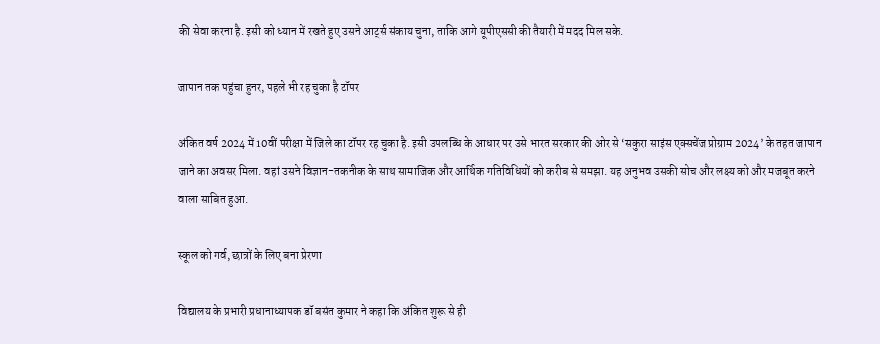की सेवा करना है. इसी को ध्यान में रखते हुए उसने आर्ट्स संकाय चुना, ताकि आगे यूपीएससी की तैयारी में मदद मिल सके.

जापान तक पहुंचा हुनर, पहले भी रह चुका है टॉपर

अंकित वर्ष 2024 में 10वीं परीक्षा में जिले का टॉपर रह चुका है. इसी उपलब्धि के आधार पर उसे भारत सरकार की ओर से ‘सकुरा साइंस एक्सचेंज प्रोग्राम 2024’ के तहत जापान जाने का अवसर मिला. वहां उसने विज्ञान-तकनीक के साथ सामाजिक और आर्थिक गतिविधियों को करीब से समझा. यह अनुभव उसकी सोच और लक्ष्य को और मजबूत करने वाला साबित हुआ.

स्कूल को गर्व, छात्रों के लिए बना प्रेरणा

विद्यालय के प्रभारी प्रधानाध्यापक डॉ बसंत कुमार ने कहा कि अंकित शुरू से ही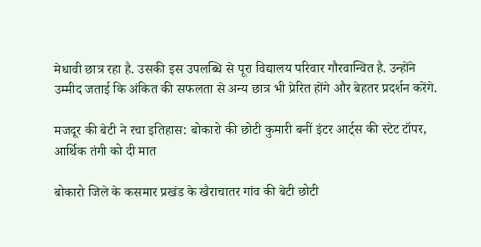मेधावी छात्र रहा है. उसकी इस उपलब्धि से पूरा विद्यालय परिवार गौरवान्वित है. उन्होंने उम्मीद जताई कि अंकित की सफलता से अन्य छात्र भी प्रेरित होंगे और बेहतर प्रदर्शन करेंगे.

मजदूर की बेटी ने रचा इतिहास: बोकारो की छोटी कुमारी बनीं इंटर आर्ट्स की स्टेट टॉपर, आर्थिक तंगी को दी मात

बोकारो जिले के कसमार प्रखंड के खैराचातर गांव की बेटी छोटी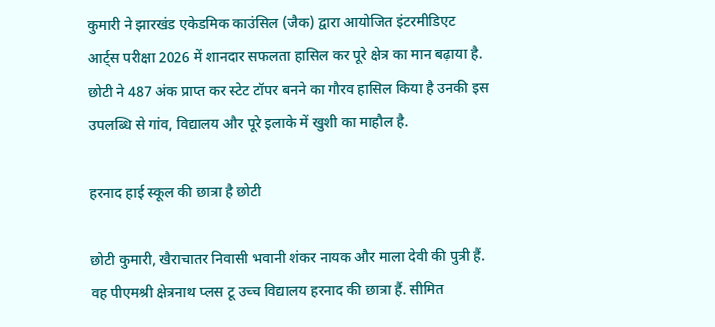कुमारी ने झारखंड एकेडमिक काउंसिल (जैक) द्वारा आयोजित इंटरमीडिएट आर्ट्स परीक्षा 2026 में शानदार सफलता हासिल कर पूरे क्षेत्र का मान बढ़ाया है. छोटी ने 487 अंक प्राप्त कर स्टेट टॉपर बनने का गौरव हासिल किया है उनकी इस उपलब्धि से गांव, विद्यालय और पूरे इलाके में खुशी का माहौल है.

हरनाद हाई स्कूल की छात्रा है छोटी

छोटी कुमारी, खैराचातर निवासी भवानी शंकर नायक और माला देवी की पुत्री हैं. वह पीएमश्री क्षेत्रनाथ प्लस टू उच्च विद्यालय हरनाद की छात्रा हैं. सीमित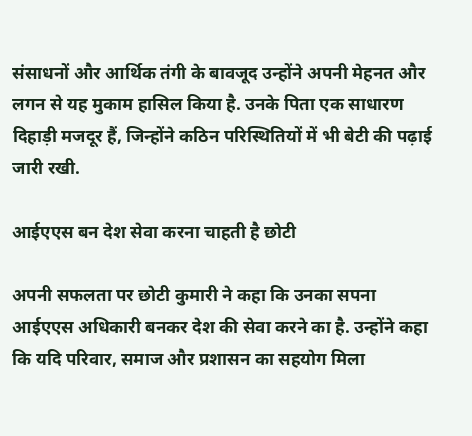संसाधनों और आर्थिक तंगी के बावजूद उन्होंने अपनी मेहनत और लगन से यह मुकाम हासिल किया है. उनके पिता एक साधारण दिहाड़ी मजदूर हैं, जिन्होंने कठिन परिस्थितियों में भी बेटी की पढ़ाई जारी रखी.

आईएएस बन देश सेवा करना चाहती है छोटी

अपनी सफलता पर छोटी कुमारी ने कहा कि उनका सपना आईएएस अधिकारी बनकर देश की सेवा करने का है. उन्होंने कहा कि यदि परिवार, समाज और प्रशासन का सहयोग मिला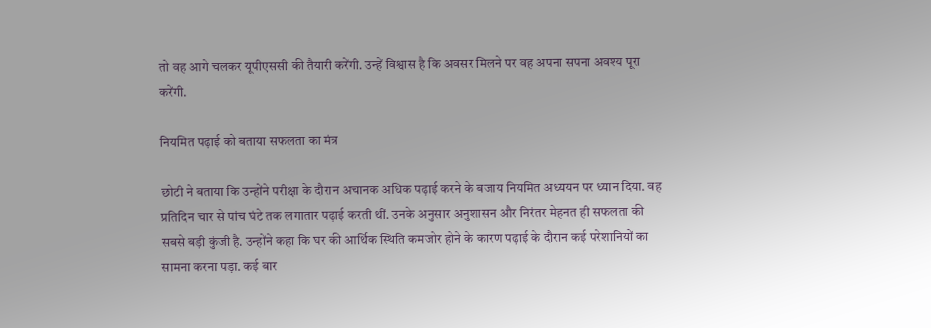तो वह आगे चलकर यूपीएससी की तैयारी करेंगी. उन्हें विश्वास है कि अवसर मिलने पर वह अपना सपना अवश्य पूरा करेंगी.

नियमित पढ़ाई को बताया सफलता का मंत्र

छोटी ने बताया कि उन्होंने परीक्षा के दौरान अचानक अधिक पढ़ाई करने के बजाय नियमित अध्ययन पर ध्यान दिया. वह प्रतिदिन चार से पांच घंटे तक लगातार पढ़ाई करती थीं. उनके अनुसार अनुशासन और निरंतर मेहनत ही सफलता की सबसे बड़ी कुंजी है. उन्होंने कहा कि घर की आर्थिक स्थिति कमजोर होने के कारण पढ़ाई के दौरान कई परेशानियों का सामना करना पड़ा. कई बार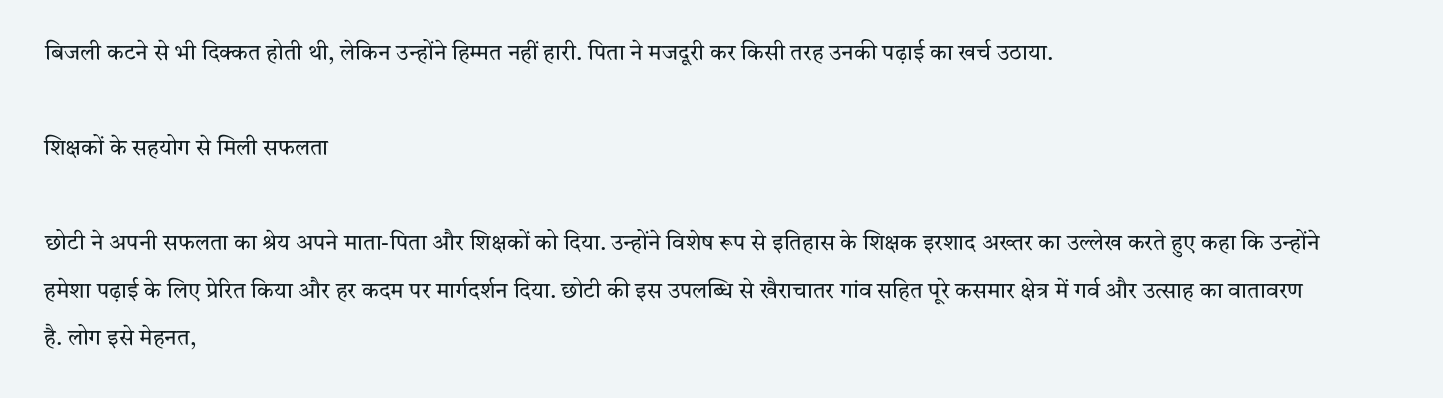बिजली कटने से भी दिक्कत होती थी, लेकिन उन्होंने हिम्मत नहीं हारी. पिता ने मजदूरी कर किसी तरह उनकी पढ़ाई का खर्च उठाया.

शिक्षकों के सहयोग से मिली सफलता

छोटी ने अपनी सफलता का श्रेय अपने माता-पिता और शिक्षकों को दिया. उन्होंने विशेष रूप से इतिहास के शिक्षक इरशाद अख्तर का उल्लेख करते हुए कहा कि उन्होंने हमेशा पढ़ाई के लिए प्रेरित किया और हर कदम पर मार्गदर्शन दिया. छोटी की इस उपलब्धि से खैराचातर गांव सहित पूरे कसमार क्षेत्र में गर्व और उत्साह का वातावरण है. लोग इसे मेहनत,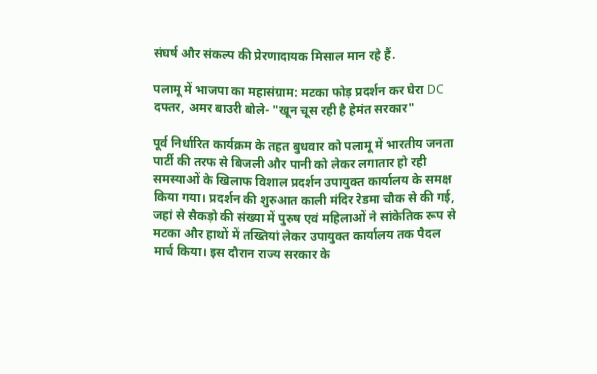संघर्ष और संकल्प की प्रेरणादायक मिसाल मान रहे हैं.

पलामू में भाजपा का महासंग्राम: मटका फोड़ प्रदर्शन कर घेरा DC दफ्तर, अमर बाउरी बोले- "खून चूस रही है हेमंत सरकार"

पूर्व निर्धारित कार्यक्रम के तहत बुधवार को पलामू में भारतीय जनता पार्टी की तरफ से बिजली और पानी को लेकर लगातार हो रही समस्याओं के खिलाफ विशाल प्रदर्शन उपायुक्त कार्यालय के समक्ष किया गया। प्रदर्शन की शुरुआत काली मंदिर रेडमा चौक से की गई, जहां से सैकड़ो की संख्या में पुरुष एवं महिलाओं ने सांकेतिक रूप से मटका और हाथों में तख्तियां लेकर उपायुक्त कार्यालय तक पैदल मार्च किया। इस दौरान राज्य सरकार के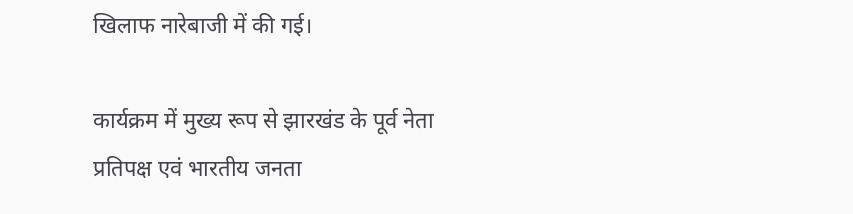खिलाफ नारेबाजी में की गई।

कार्यक्रम में मुख्य रूप से झारखंड के पूर्व नेता प्रतिपक्ष एवं भारतीय जनता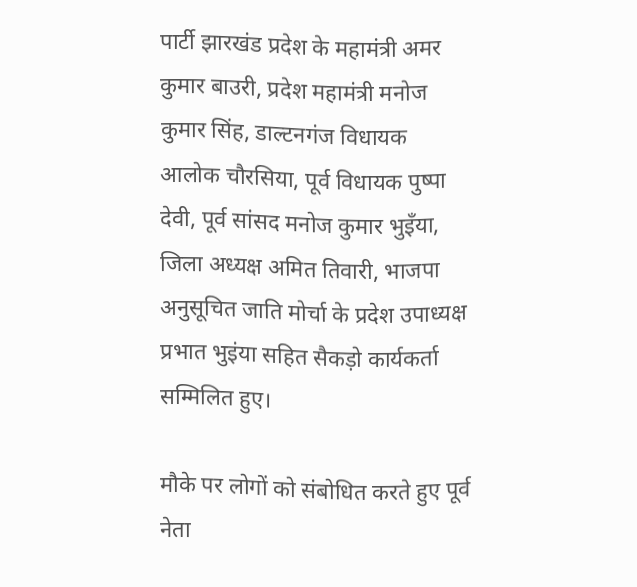पार्टी झारखंड प्रदेश के महामंत्री अमर कुमार बाउरी, प्रदेश महामंत्री मनोज कुमार सिंह, डाल्टनगंज विधायक आलोक चौरसिया, पूर्व विधायक पुष्पा देवी, पूर्व सांसद मनोज कुमार भुइँया, जिला अध्यक्ष अमित तिवारी, भाजपा अनुसूचित जाति मोर्चा के प्रदेश उपाध्यक्ष प्रभात भुइंया सहित सैकड़ो कार्यकर्ता सम्मिलित हुए।

मौके पर लोगों को संबोधित करते हुए पूर्व नेता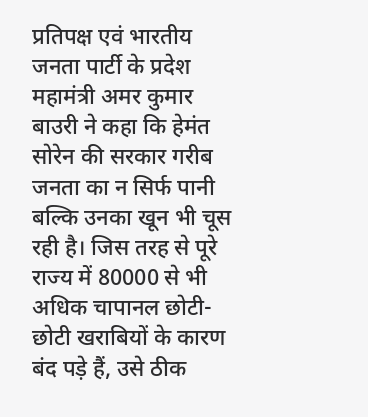प्रतिपक्ष एवं भारतीय जनता पार्टी के प्रदेश महामंत्री अमर कुमार बाउरी ने कहा कि हेमंत सोरेन की सरकार गरीब जनता का न सिर्फ पानी बल्कि उनका खून भी चूस रही है। जिस तरह से पूरे राज्य में 80000 से भी अधिक चापानल छोटी-छोटी खराबियों के कारण बंद पड़े हैं, उसे ठीक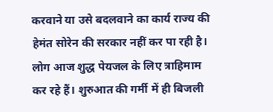करवाने या उसे बदलवाने का कार्य राज्य की हेमंत सोरेन की सरकार नहीं कर पा रही है। लोग आज शुद्ध पेयजल के लिए त्राहिमाम कर रहे हैं। शुरुआत की गर्मी में ही बिजली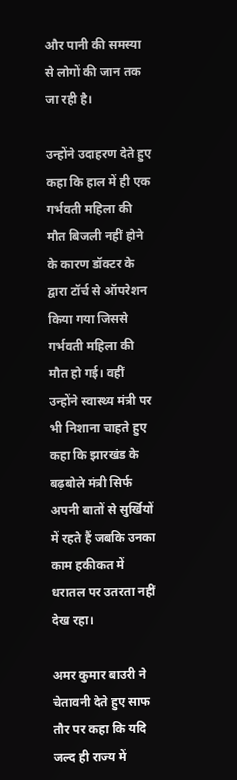और पानी की समस्या से लोगों की जान तक जा रही है।

उन्होंने उदाहरण देते हुए कहा कि हाल में ही एक गर्भवती महिला की मौत बिजली नहीं होने के कारण डॉक्टर के द्वारा टॉर्च से ऑपरेशन किया गया जिससे गर्भवती महिला की मौत हो गई। वहीं उन्होंने स्वास्थ्य मंत्री पर भी निशाना चाहते हुए कहा कि झारखंड के बढ़बोले मंत्री सिर्फ अपनी बातों से सुर्खियों में रहते हैं जबकि उनका काम हकीकत में धरातल पर उतरता नहीं देख रहा।

अमर कुमार बाउरी ने चेतावनी देते हुए साफ तौर पर कहा कि यदि जल्द ही राज्य में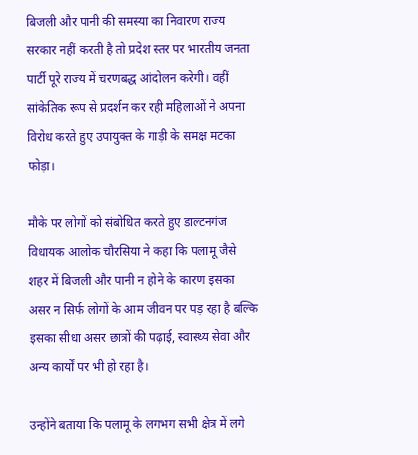बिजली और पानी की समस्या का निवारण राज्य सरकार नहीं करती है तो प्रदेश स्तर पर भारतीय जनता पार्टी पूरे राज्य में चरणबद्ध आंदोलन करेगी। वहीं सांकेतिक रूप से प्रदर्शन कर रही महिलाओं ने अपना विरोध करते हुए उपायुक्त के गाड़ी के समक्ष मटका फोड़ा।

मौके पर लोगों को संबोधित करते हुए डाल्टनगंज विधायक आलोक चौरसिया ने कहा कि पलामू जैसे शहर में बिजली और पानी न होने के कारण इसका असर न सिर्फ लोगों के आम जीवन पर पड़ रहा है बल्कि इसका सीधा असर छात्रों की पढ़ाई, स्वास्थ्य सेवा और अन्य कार्यों पर भी हो रहा है।

उन्होंने बताया कि पलामू के लगभग सभी क्षेत्र में लगे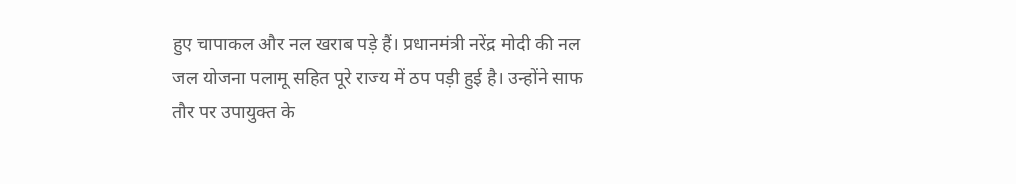हुए चापाकल और नल खराब पड़े हैं। प्रधानमंत्री नरेंद्र मोदी की नल जल योजना पलामू सहित पूरे राज्य में ठप पड़ी हुई है। उन्होंने साफ तौर पर उपायुक्त के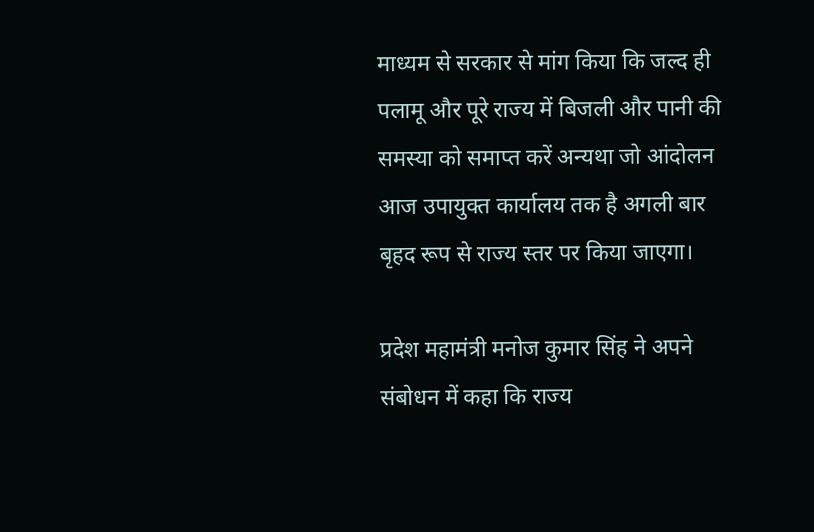माध्यम से सरकार से मांग किया कि जल्द ही पलामू और पूरे राज्य में बिजली और पानी की समस्या को समाप्त करें अन्यथा जो आंदोलन आज उपायुक्त कार्यालय तक है अगली बार बृहद रूप से राज्य स्तर पर किया जाएगा।

प्रदेश महामंत्री मनोज कुमार सिंह ने अपने संबोधन में कहा कि राज्य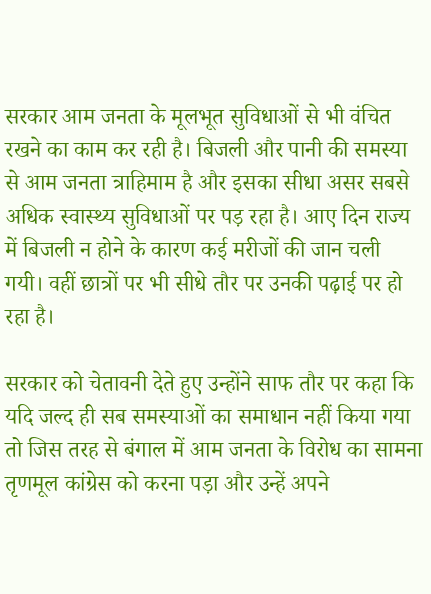सरकार आम जनता के मूलभूत सुविधाओं से भी वंचित रखने का काम कर रही है। बिजली और पानी की समस्या से आम जनता त्राहिमाम है और इसका सीधा असर सबसे अधिक स्वास्थ्य सुविधाओं पर पड़ रहा है। आए दिन राज्य में बिजली न होने के कारण कई मरीजों की जान चली गयी। वहीं छात्रों पर भी सीधे तौर पर उनकी पढ़ाई पर हो रहा है।

सरकार को चेतावनी देते हुए उन्होंने साफ तौर पर कहा कि यदि जल्द ही सब समस्याओं का समाधान नहीं किया गया तो जिस तरह से बंगाल में आम जनता के विरोध का सामना तृणमूल कांग्रेस को करना पड़ा और उन्हें अपने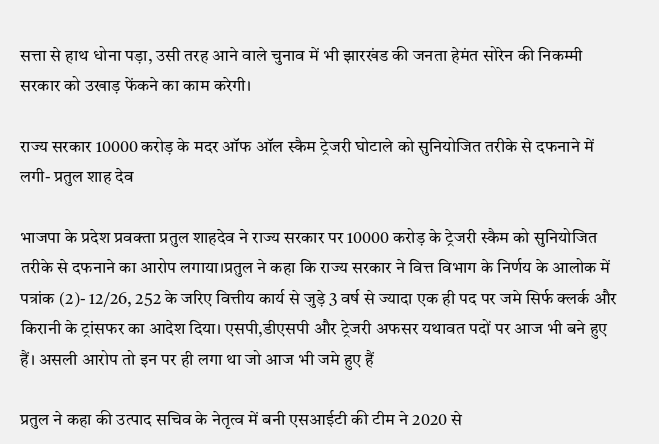सत्ता से हाथ धोना पड़ा, उसी तरह आने वाले चुनाव में भी झारखंड की जनता हेमंत सोरेन की निकम्मी सरकार को उखाड़ फेंकने का काम करेगी।

राज्य सरकार 10000 करोड़ के मदर ऑफ ऑल स्कैम ट्रेजरी घोटाले को सुनियोजित तरीके से दफनाने में लगी- प्रतुल शाह देव

भाजपा के प्रदेश प्रवक्ता प्रतुल शाहदेव ने राज्य सरकार पर 10000 करोड़ के ट्रेजरी स्कैम को सुनियोजित तरीके से दफनाने का आरोप लगाया।प्रतुल ने कहा कि राज्य सरकार ने वित्त विभाग के निर्णय के आलोक में पत्रांक (2)- 12/26, 252 के जरिए वित्तीय कार्य से जुड़े 3 वर्ष से ज्यादा एक ही पद पर जमे सिर्फ क्लर्क और किरानी के ट्रांसफर का आदेश दिया। एसपी,डीएसपी और ट्रेजरी अफसर यथावत पदों पर आज भी बने हुए हैं। असली आरोप तो इन पर ही लगा था जो आज भी जमे हुए हैं

प्रतुल ने कहा की उत्पाद सचिव के नेतृत्व में बनी एसआईटी की टीम ने 2020 से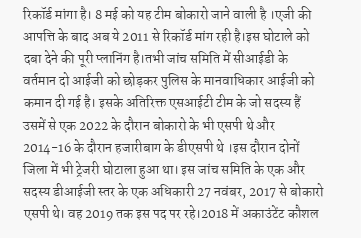रिकॉर्ड मांगा है। 8 मई को यह टीम बोकारो जाने वाली है ।एजी की आपत्ति के बाद अब ये 2011 से रिकॉर्ड मांग रही है।इस घोटाले को दबा देने की पूरी प्लानिंग है।तभी जांच समिति में सीआईडी के वर्तमान दो आईजी को छोड़कर पुलिस के मानवाधिकार आईजी को कमान दी गई है। इसके अतिरिक्त एसआईटी टीम के जो सदस्य हैं उसमें से एक 2022 के दौरान बोकारो के भी एसपी थे और 2014-16 के दौरान हजारीबाग के डीएसपी थे ।इस दौरान दोनों जिला में भी ट्रेजरी घोटाला हुआ था। इस जांच समिति के एक और सदस्य डीआईजी स्तर के एक अधिकारी 27 नवंबर, 2017 से बोकारो एसपी थे। वह 2019 तक इस पद पर रहे।2018 में अकाउंटेंट कौशल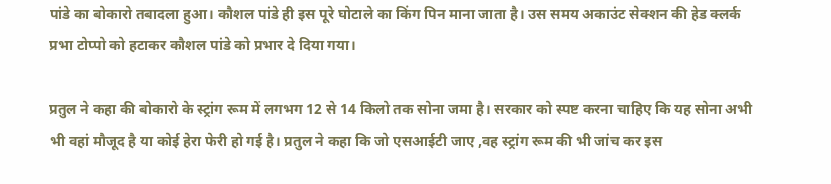पांडे का बोकारो तबादला हुआ। कौशल पांडे ही इस पूरे घोटाले का किंग पिन माना जाता है। उस समय अकाउंट सेक्शन की हेड क्लर्क प्रभा टोप्पो को हटाकर कौशल पांडे को प्रभार दे दिया गया।

प्रतुल ने कहा की बोकारो के स्ट्रांग रूम में लगभग 12 से 14 किलो तक सोना जमा है। सरकार को स्पष्ट करना चाहिए कि यह सोना अभी भी वहां मौजूद है या कोई हेरा फेरी हो गई है। प्रतुल ने कहा कि जो एसआईटी जाए ,वह स्ट्रांग रूम की भी जांच कर इस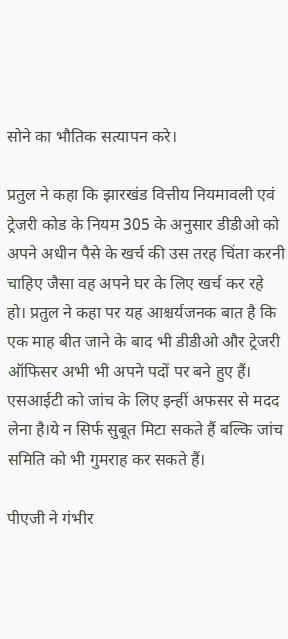सोने का भौतिक सत्यापन करे।

प्रतुल ने कहा कि झारखंड वित्तीय नियमावली एवं ट्रेजरी कोड के नियम 305 के अनुसार डीडीओ को अपने अधीन पैसे के खर्च की उस तरह चिंता करनी चाहिए जैसा वह अपने घर के लिए खर्च कर रहे हो। प्रतुल ने कहा पर यह आश्चर्यजनक बात है कि एक माह बीत जाने के बाद भी डीडीओ और ट्रेजरी ऑफिसर अभी भी अपने पदों पर बने हुए हैं। एसआईटी को जांच के लिए इन्हीं अफसर से मदद लेना है।ये न सिर्फ सुबूत मिटा सकते हैं बल्कि जांच समिति को भी गुमराह कर सकते हैं।

पीएजी ने गंभीर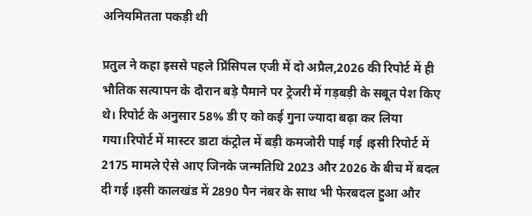अनियमितता पकड़ी थी

प्रतुल ने कहा इससे पहले प्रिंसिपल एजी में दो अप्रैल,2026 की रिपोर्ट में ही भौतिक सत्यापन के दौरान बड़े पैमाने पर ट्रेजरी में गड़बड़ी के सबूत पेश किए थे। रिपोर्ट के अनुसार 58% डी ए को कई गुना ज्यादा बढ़ा कर लिया गया।रिपोर्ट में मास्टर डाटा कंट्रोल में बड़ी कमजोरी पाई गई ।इसी रिपोर्ट में 2175 मामले ऐसे आए जिनके जन्मतिथि 2023 और 2026 के बीच में बदल दी गई ।इसी कालखंड में 2890 पैन नंबर के साथ भी फेरबदल हुआ और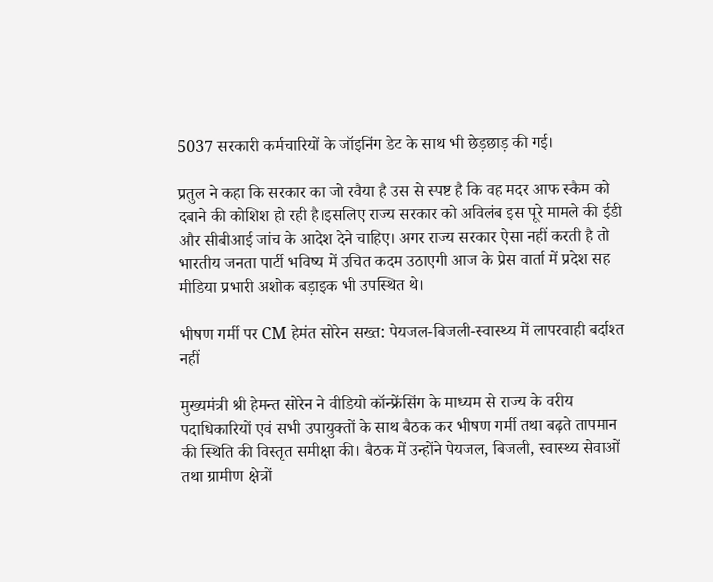5037 सरकारी कर्मचारियों के जॉइनिंग डेट के साथ भी छेड़छाड़ की गई।

प्रतुल ने कहा कि सरकार का जो रवैया है उस से स्पष्ट है कि वह मदर आफ स्कैम को दबाने की कोशिश हो रही है।इसलिए राज्य सरकार को अविलंब इस पूरे मामले की ईडी और सीबीआई जांच के आदेश देने चाहिए। अगर राज्य सरकार ऐसा नहीं करती है तो भारतीय जनता पार्टी भविष्य में उचित कदम उठाएगी आज के प्रेस वार्ता में प्रदेश सह मीडिया प्रभारी अशोक बड़ाइक भी उपस्थित थे।

भीषण गर्मी पर CM हेमंत सोरेन सख्त: पेयजल-बिजली-स्वास्थ्य में लापरवाही बर्दाश्त नहीं

मुख्यमंत्री श्री हेमन्त सोरेन ने वीडियो कॉन्फ्रेंसिंग के माध्यम से राज्य के वरीय पदाधिकारियों एवं सभी उपायुक्तों के साथ बैठक कर भीषण गर्मी तथा बढ़ते तापमान की स्थिति की विस्तृत समीक्षा की। बैठक में उन्होंने पेयजल, बिजली, स्वास्थ्य सेवाओं तथा ग्रामीण क्षेत्रों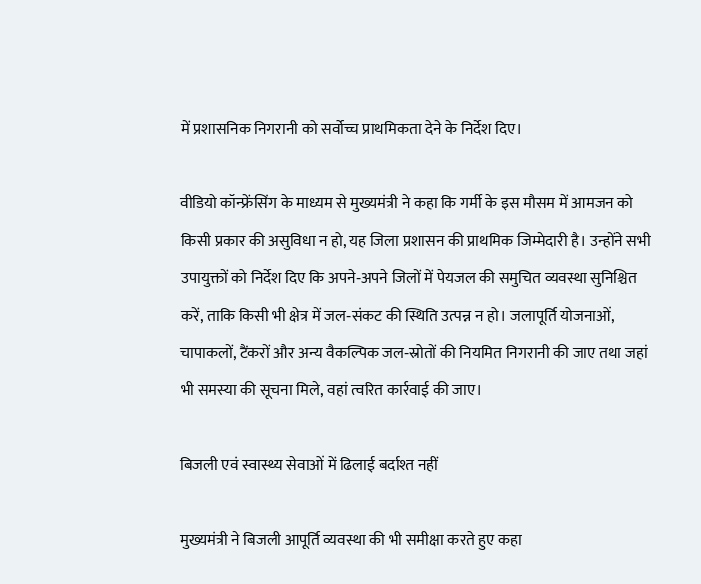में प्रशासनिक निगरानी को सर्वोच्च प्राथमिकता देने के निर्देश दिए।

वीडियो कॉन्फ्रेंसिंग के माध्यम से मुख्यमंत्री ने कहा कि गर्मी के इस मौसम में आमजन को किसी प्रकार की असुविधा न हो, यह जिला प्रशासन की प्राथमिक जिम्मेदारी है। उन्होंने सभी उपायुक्तों को निर्देश दिए कि अपने‑अपने जिलों में पेयजल की समुचित व्यवस्था सुनिश्चित करें, ताकि किसी भी क्षेत्र में जल‑संकट की स्थिति उत्पन्न न हो। जलापूर्ति योजनाओं, चापाकलों, टैंकरों और अन्य वैकल्पिक जल‑स्रोतों की नियमित निगरानी की जाए तथा जहां भी समस्या की सूचना मिले, वहां त्वरित कार्रवाई की जाए।

बिजली एवं स्वास्थ्य सेवाओं में ढिलाई बर्दाश्त नहीं

मुख्यमंत्री ने बिजली आपूर्ति व्यवस्था की भी समीक्षा करते हुए कहा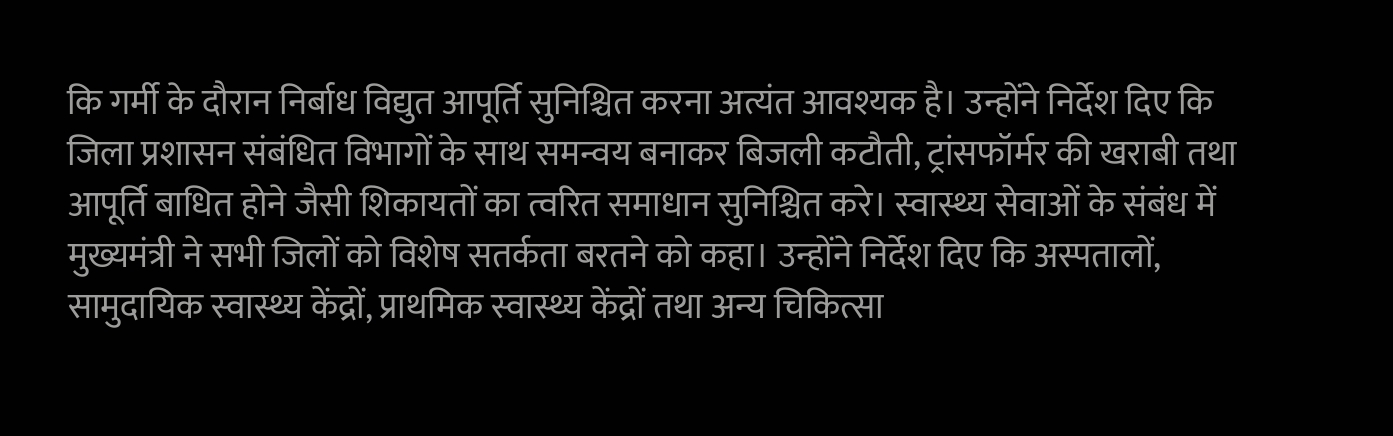कि गर्मी के दौरान निर्बाध विद्युत आपूर्ति सुनिश्चित करना अत्यंत आवश्यक है। उन्होंने निर्देश दिए कि जिला प्रशासन संबंधित विभागों के साथ समन्वय बनाकर बिजली कटौती, ट्रांसफॉर्मर की खराबी तथा आपूर्ति बाधित होने जैसी शिकायतों का त्वरित समाधान सुनिश्चित करे। स्वास्थ्य सेवाओं के संबंध में मुख्यमंत्री ने सभी जिलों को विशेष सतर्कता बरतने को कहा। उन्होंने निर्देश दिए कि अस्पतालों, सामुदायिक स्वास्थ्य केंद्रों, प्राथमिक स्वास्थ्य केंद्रों तथा अन्य चिकित्सा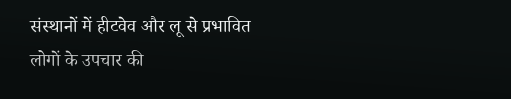संस्थानों में हीटवेव और लू से प्रभावित लोगों के उपचार की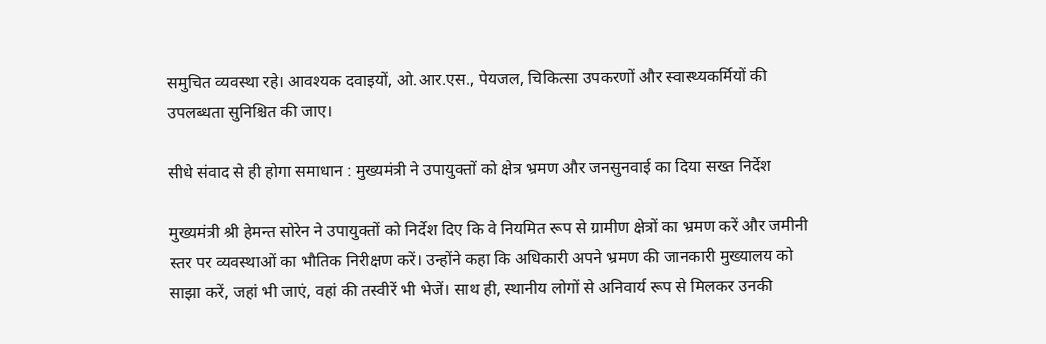समुचित व्यवस्था रहे। आवश्यक दवाइयों, ओ.आर.एस., पेयजल, चिकित्सा उपकरणों और स्वास्थ्यकर्मियों की उपलब्धता सुनिश्चित की जाए।

सीधे संवाद से ही होगा समाधान : मुख्यमंत्री ने उपायुक्तों को क्षेत्र भ्रमण और जनसुनवाई का दिया सख्त निर्देश

मुख्यमंत्री श्री हेमन्त सोरेन ने उपायुक्तों को निर्देश दिए कि वे नियमित रूप से ग्रामीण क्षेत्रों का भ्रमण करें और जमीनी स्तर पर व्यवस्थाओं का भौतिक निरीक्षण करें। उन्होंने कहा कि अधिकारी अपने भ्रमण की जानकारी मुख्यालय को साझा करें, जहां भी जाएं, वहां की तस्वीरें भी भेजें। साथ ही, स्थानीय लोगों से अनिवार्य रूप से मिलकर उनकी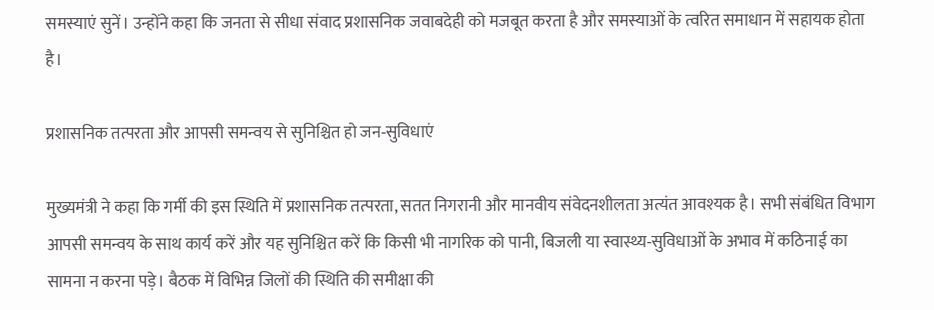समस्याएं सुनें। उन्होंने कहा कि जनता से सीधा संवाद प्रशासनिक जवाबदेही को मजबूत करता है और समस्याओं के त्वरित समाधान में सहायक होता है।

प्रशासनिक तत्परता और आपसी समन्वय से सुनिश्चित हो जन‑सुविधाएं

मुख्यमंत्री ने कहा कि गर्मी की इस स्थिति में प्रशासनिक तत्परता, सतत निगरानी और मानवीय संवेदनशीलता अत्यंत आवश्यक है। सभी संबंधित विभाग आपसी समन्वय के साथ कार्य करें और यह सुनिश्चित करें कि किसी भी नागरिक को पानी, बिजली या स्वास्थ्य‑सुविधाओं के अभाव में कठिनाई का सामना न करना पड़े। बैठक में विभिन्न जिलों की स्थिति की समीक्षा की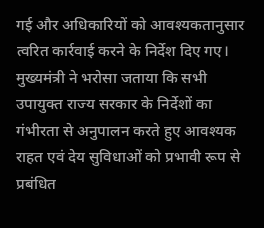गई और अधिकारियों को आवश्यकतानुसार त्वरित कार्रवाई करने के निर्देश दिए गए। मुख्यमंत्री ने भरोसा जताया कि सभी उपायुक्त राज्य सरकार के निर्देशों का गंभीरता से अनुपालन करते हुए आवश्यक राहत एवं देय सुविधाओं को प्रभावी रूप से प्रबंधित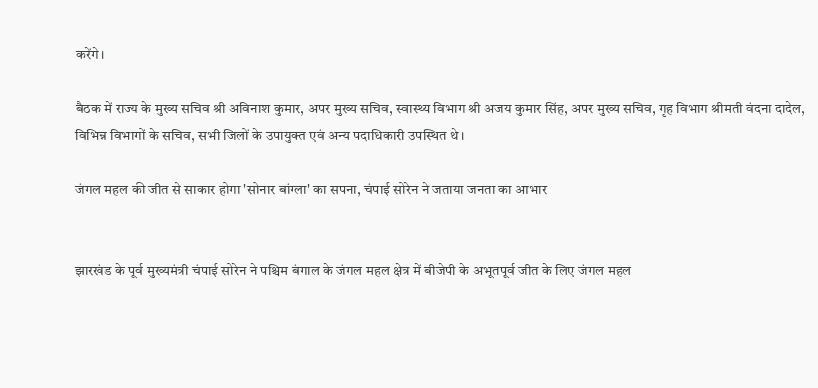करेंगे।

बैठक में राज्य के मुख्य सचिव श्री अविनाश कुमार, अपर मुख्य सचिव, स्वास्थ्य विभाग श्री अजय कुमार सिंह, अपर मुख्य सचिव, गृह विभाग श्रीमती वंदना दादेल, विभिन्न विभागों के सचिव, सभी जिलों के उपायुक्त एवं अन्य पदाधिकारी उपस्थित थे।

जंगल महल की जीत से साकार होगा 'सोनार बांग्ला' का सपना, चंपाई सोरेन ने जताया जनता का आभार


झारखंड के पूर्व मुख्यमंत्री चंपाई सोरेन ने पश्चिम बंगाल के जंगल महल क्षेत्र में बीजेपी के अभूतपूर्व जीत के लिए जंगल महल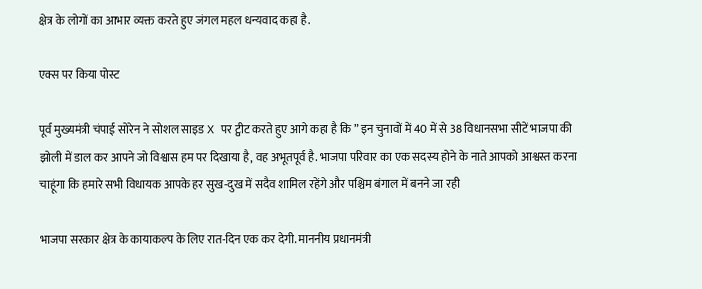क्षेत्र के लोगों का आभार व्यक्त करते हुए जंगल महल धन्यवाद कहा है.

एक्स पर किया पोस्ट

पूर्व मुख्यमंत्री चंपाई सोरेन ने सोशल साइड X पर ट्वीट करते हुए आगे कहा है कि ” इन चुनावों में 40 में से 38 विधानसभा सीटें भाजपा की झोली में डाल कर आपने जो विश्वास हम पर दिखाया है, वह अभूतपूर्व है. भाजपा परिवार का एक सदस्य होने के नाते आपको आश्वस्त करना चाहूंगा कि हमारे सभी विधायक आपके हर सुख-दुख में सदैव शामिल रहेंगे और पश्चिम बंगाल में बनने जा रही

भाजपा सरकार क्षेत्र के कायाकल्प के लिए रात-दिन एक कर देगी. माननीय प्रधानमंत्री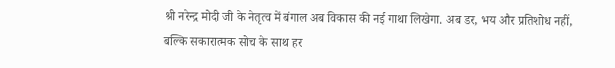श्री नरेन्द्र मोदी जी के नेतृत्व में बंगाल अब विकास की नई गाथा लिखेगा. अब डर, भय और प्रतिशोध नहीं, बल्कि सकारात्मक सोच के साथ हर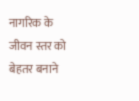नागरिक के जीवन स्तर को बेहतर बनाने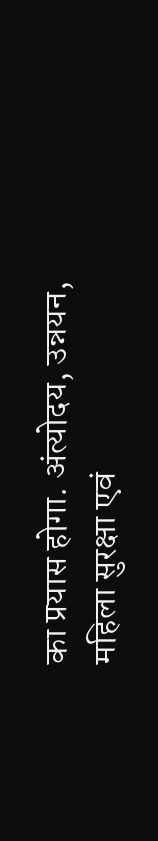का प्रयास होगा. अंत्योदय, उन्नयन, महिला सुरक्षा एवं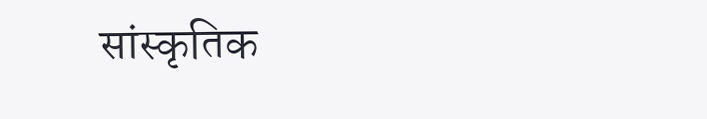सांस्कृतिक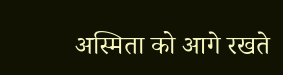अस्मिता को आगे रखते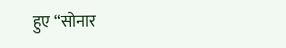हुए “सोनार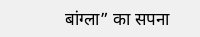बांग्ला” का सपना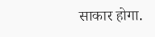साकार होगा.